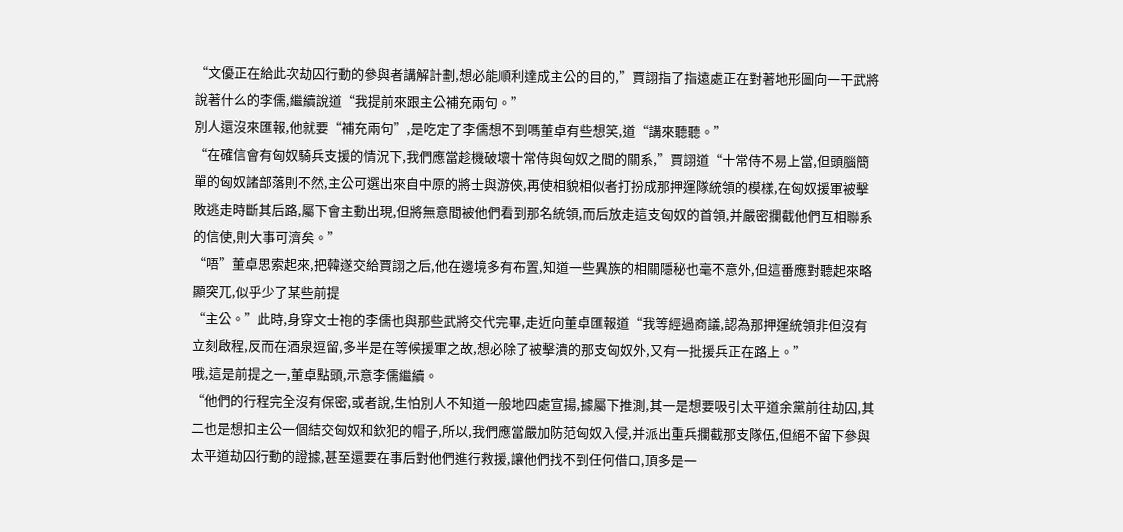“文優正在給此次劫囚行動的參與者講解計劃,想必能順利達成主公的目的,”賈詡指了指遠處正在對著地形圖向一干武將說著什么的李儒,繼續說道“我提前來跟主公補充兩句。”
別人還沒來匯報,他就要“補充兩句”,是吃定了李儒想不到嗎董卓有些想笑,道“講來聽聽。”
“在確信會有匈奴騎兵支援的情況下,我們應當趁機破壞十常侍與匈奴之間的關系,”賈詡道“十常侍不易上當,但頭腦簡單的匈奴諸部落則不然,主公可選出來自中原的將士與游俠,再使相貌相似者打扮成那押運隊統領的模樣,在匈奴援軍被擊敗逃走時斷其后路,屬下會主動出現,但將無意間被他們看到那名統領,而后放走這支匈奴的首領,并嚴密攔截他們互相聯系的信使,則大事可濟矣。”
“唔”董卓思索起來,把韓遂交給賈詡之后,他在邊境多有布置,知道一些異族的相關隱秘也毫不意外,但這番應對聽起來略顯突兀,似乎少了某些前提
“主公。”此時,身穿文士袍的李儒也與那些武將交代完畢,走近向董卓匯報道“我等經過商議,認為那押運統領非但沒有立刻啟程,反而在酒泉逗留,多半是在等候援軍之故,想必除了被擊潰的那支匈奴外,又有一批援兵正在路上。”
哦,這是前提之一,董卓點頭,示意李儒繼續。
“他們的行程完全沒有保密,或者說,生怕別人不知道一般地四處宣揚,據屬下推測,其一是想要吸引太平道余黨前往劫囚,其二也是想扣主公一個結交匈奴和欽犯的帽子,所以,我們應當嚴加防范匈奴入侵,并派出重兵攔截那支隊伍,但絕不留下參與太平道劫囚行動的證據,甚至還要在事后對他們進行救援,讓他們找不到任何借口,頂多是一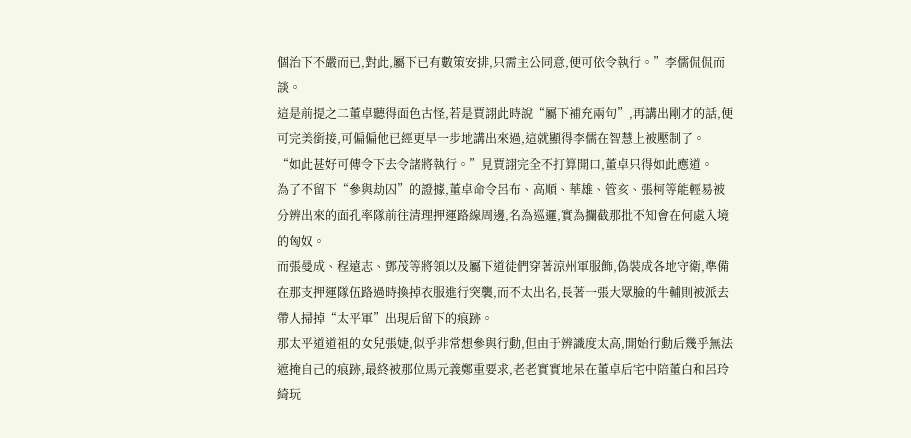個治下不嚴而已,對此,屬下已有數策安排,只需主公同意,便可依令執行。”李儒侃侃而談。
這是前提之二董卓聽得面色古怪,若是賈詡此時說“屬下補充兩句”,再講出剛才的話,便可完美銜接,可偏偏他已經更早一步地講出來過,這就顯得李儒在智慧上被壓制了。
“如此甚好可傳令下去令諸將執行。”見賈詡完全不打算開口,董卓只得如此應道。
為了不留下“參與劫囚”的證據,董卓命令呂布、高順、華雄、管亥、張柯等能輕易被分辨出來的面孔率隊前往清理押運路線周邊,名為巡邏,實為攔截那批不知會在何處入境的匈奴。
而張曼成、程遠志、鄧茂等將領以及屬下道徒們穿著涼州軍服飾,偽裝成各地守衛,準備在那支押運隊伍路過時換掉衣服進行突襲,而不太出名,長著一張大眾臉的牛輔則被派去帶人掃掉“太平軍”出現后留下的痕跡。
那太平道道祖的女兒張婕,似乎非常想參與行動,但由于辨識度太高,開始行動后幾乎無法遮掩自己的痕跡,最終被那位馬元義鄭重要求,老老實實地呆在董卓后宅中陪董白和呂玲綺玩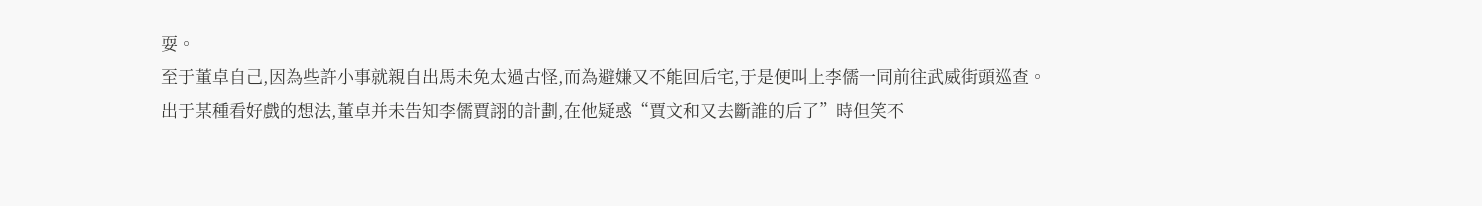耍。
至于董卓自己,因為些許小事就親自出馬未免太過古怪,而為避嫌又不能回后宅,于是便叫上李儒一同前往武威街頭巡查。
出于某種看好戲的想法,董卓并未告知李儒賈詡的計劃,在他疑惑“賈文和又去斷誰的后了”時但笑不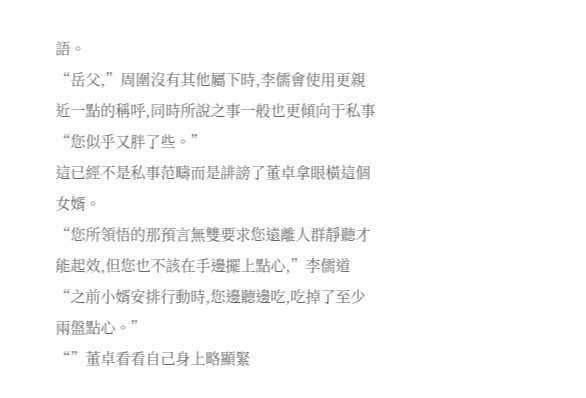語。
“岳父,”周圍沒有其他屬下時,李儒會使用更親近一點的稱呼,同時所說之事一般也更傾向于私事“您似乎又胖了些。”
這已經不是私事范疇而是誹謗了董卓拿眼橫這個女婿。
“您所領悟的那預言無雙要求您遠離人群靜聽才能起效,但您也不該在手邊擺上點心,”李儒道“之前小婿安排行動時,您邊聽邊吃,吃掉了至少兩盤點心。”
“”董卓看看自己身上略顯緊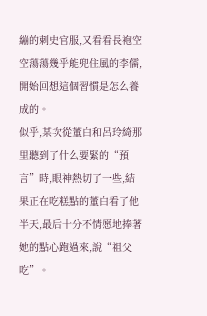繃的刺史官服,又看看長袍空空蕩蕩幾乎能兜住風的李儒,開始回想這個習慣是怎么養成的。
似乎,某次從董白和呂玲綺那里聽到了什么要緊的“預言”時,眼神熱切了一些,結果正在吃糕點的董白看了他半天,最后十分不情愿地捧著她的點心跑過來,說“祖父吃”。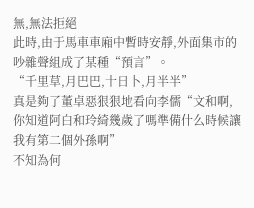無,無法拒絕
此時,由于馬車車廂中暫時安靜,外面集市的吵雜聲組成了某種“預言”。
“千里草,月巴巴,十日卜,月半半”
真是夠了董卓惡狠狠地看向李儒“文和啊,你知道阿白和玲綺幾歲了嗎準備什么時候讓我有第二個外孫啊”
不知為何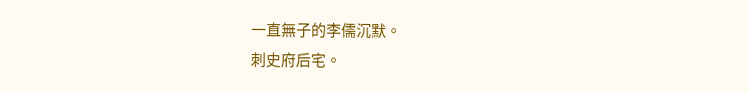一直無子的李儒沉默。
刺史府后宅。